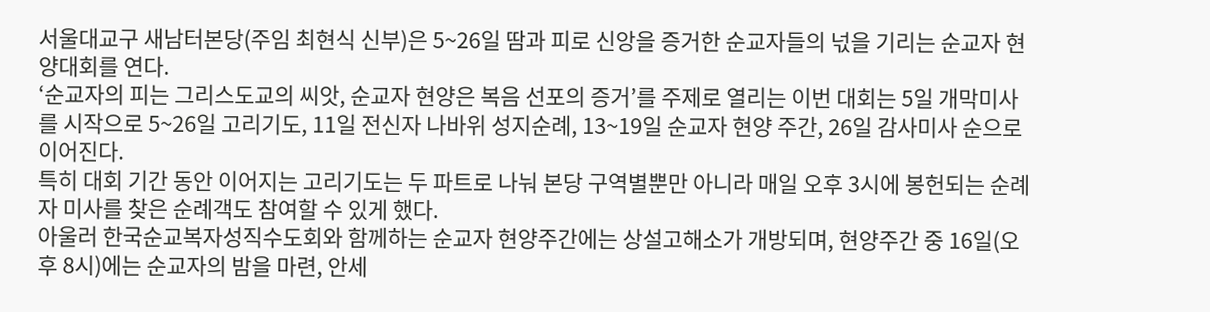서울대교구 새남터본당(주임 최현식 신부)은 5~26일 땀과 피로 신앙을 증거한 순교자들의 넋을 기리는 순교자 현양대회를 연다.
‘순교자의 피는 그리스도교의 씨앗, 순교자 현양은 복음 선포의 증거’를 주제로 열리는 이번 대회는 5일 개막미사를 시작으로 5~26일 고리기도, 11일 전신자 나바위 성지순례, 13~19일 순교자 현양 주간, 26일 감사미사 순으로 이어진다.
특히 대회 기간 동안 이어지는 고리기도는 두 파트로 나눠 본당 구역별뿐만 아니라 매일 오후 3시에 봉헌되는 순례자 미사를 찾은 순례객도 참여할 수 있게 했다.
아울러 한국순교복자성직수도회와 함께하는 순교자 현양주간에는 상설고해소가 개방되며, 현양주간 중 16일(오후 8시)에는 순교자의 밤을 마련, 안세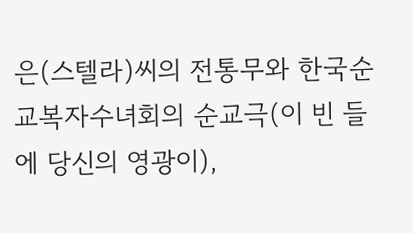은(스텔라)씨의 전통무와 한국순교복자수녀회의 순교극(이 빈 들에 당신의 영광이),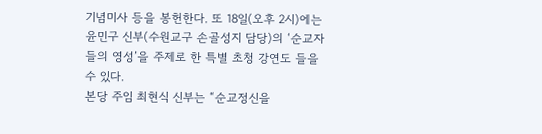기념미사 등을 봉헌한다. 또 18일(오후 2시)에는 윤민구 신부(수원교구 손골성지 담당)의 ‘순교자들의 영성’을 주제로 한 특별 초청 강연도 들을 수 있다.
본당 주임 최현식 신부는 “순교정신을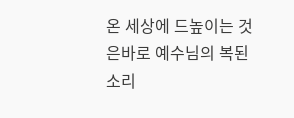온 세상에 드높이는 것은바로 예수님의 복된 소리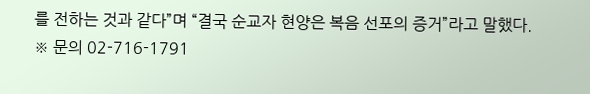를 전하는 것과 같다”며 “결국 순교자 현양은 복음 선포의 증거”라고 말했다.
※ 문의 02-716-1791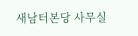새남터본당 사무실